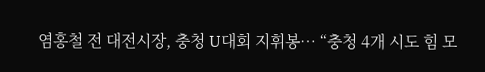염홍철 전 대전시장, 충청 U대회 지휘봉… “충청 4개 시도 힘 모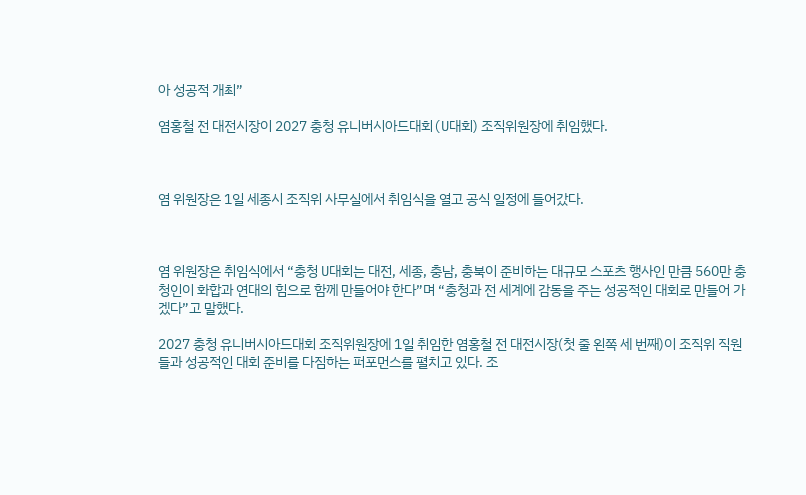아 성공적 개최”

염홍철 전 대전시장이 2027 충청 유니버시아드대회(U대회) 조직위원장에 취임했다.



염 위원장은 1일 세종시 조직위 사무실에서 취임식을 열고 공식 일정에 들어갔다.



염 위원장은 취임식에서 “충청 U대회는 대전, 세종, 충남, 충북이 준비하는 대규모 스포츠 행사인 만큼 560만 충청인이 화합과 연대의 힘으로 함께 만들어야 한다”며 “충청과 전 세계에 감동을 주는 성공적인 대회로 만들어 가겠다”고 말했다.

2027 충청 유니버시아드대회 조직위원장에 1일 취임한 염홍철 전 대전시장(첫 줄 왼쪽 세 번째)이 조직위 직원들과 성공적인 대회 준비를 다짐하는 퍼포먼스를 펼치고 있다. 조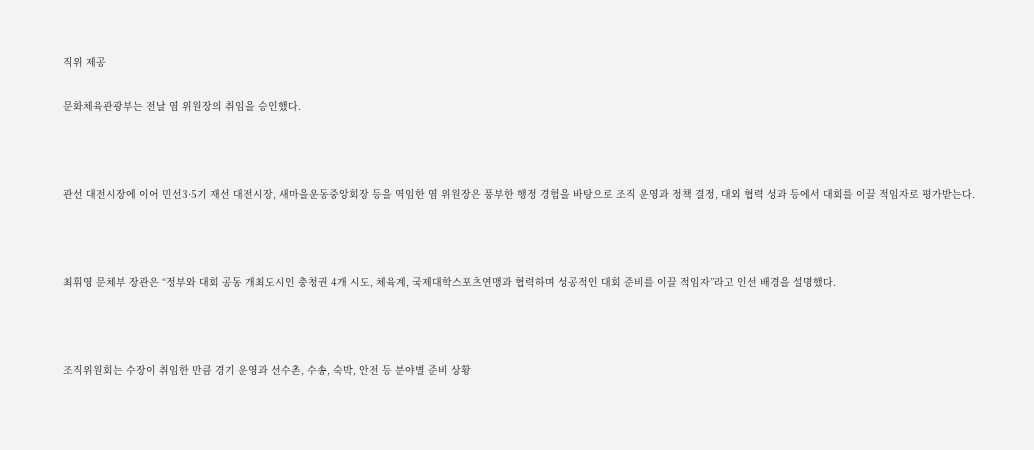직위 제공

문화체육관광부는 전날 염 위원장의 취임을 승인했다.



관선 대전시장에 이어 민선3·5기 재선 대전시장, 새마을운동중앙회장 등을 역임한 염 위원장은 풍부한 행정 경험을 바탕으로 조직 운영과 정책 결정, 대외 협력 성과 등에서 대회를 이끌 적임자로 평가받는다.



최휘영 문체부 장관은 “정부와 대회 공동 개최도시인 충청권 4개 시도, 체육계, 국제대학스포츠연맹과 협력하며 성공적인 대회 준비를 이끌 적임자”라고 인선 배경을 설명했다.



조직위원회는 수장이 취임한 만큼 경기 운영과 선수촌, 수송, 숙박, 안전 등 분야별 준비 상황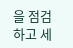을 점검하고 세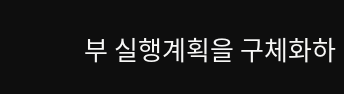부 실행계획을 구체화하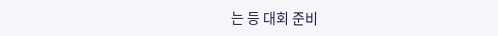는 등 대회 준비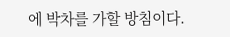에 박차를 가할 방침이다.